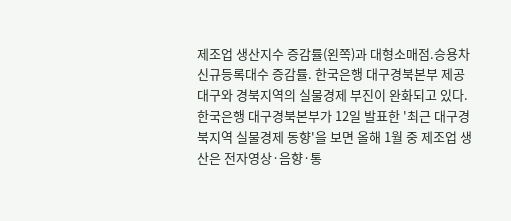제조업 생산지수 증감률(왼쪽)과 대형소매점.승용차신규등록대수 증감률. 한국은행 대구경북본부 제공
대구와 경북지역의 실물경제 부진이 완화되고 있다.
한국은행 대구경북본부가 12일 발표한 '최근 대구경북지역 실물경제 동향'을 보면 올해 1월 중 제조업 생산은 전자영상·음향·통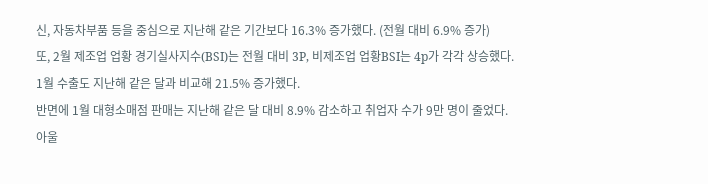신, 자동차부품 등을 중심으로 지난해 같은 기간보다 16.3% 증가했다. (전월 대비 6.9% 증가)
또, 2월 제조업 업황 경기실사지수(BSI)는 전월 대비 3P, 비제조업 업황BSI는 4p가 각각 상승했다.
1월 수출도 지난해 같은 달과 비교해 21.5% 증가했다.
반면에 1월 대형소매점 판매는 지난해 같은 달 대비 8.9% 감소하고 취업자 수가 9만 명이 줄었다.
아울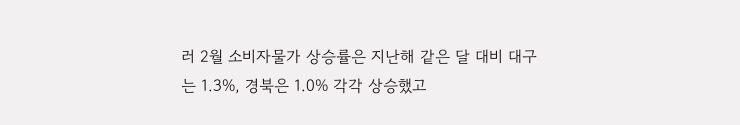러 2월 소비자물가 상승률은 지난해 같은 달 대비 대구는 1.3%, 경북은 1.0% 각각 상승했고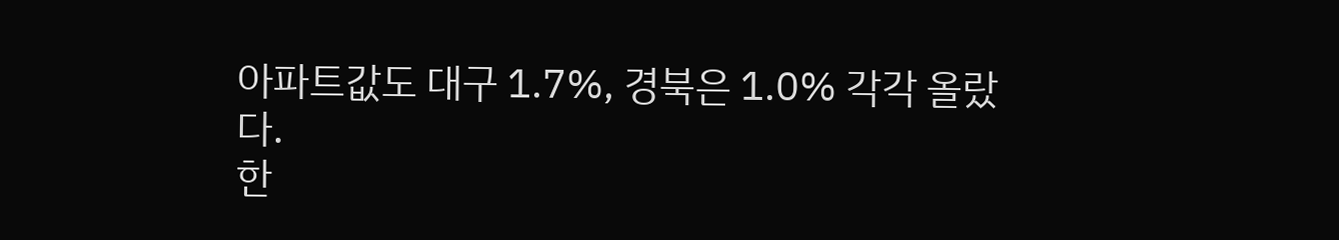아파트값도 대구 1.7%, 경북은 1.0% 각각 올랐다.
한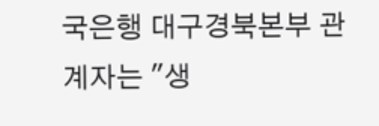국은행 대구경북본부 관계자는 "생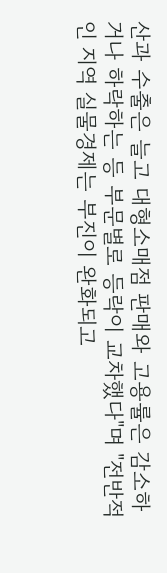산과 수출은 늘고 대형소매점 판매와 고용률은 감소하거나 하락하는 등 부문별로 등락이 교차했다"며 "전반적인 지역 실물경제는 부진이 완화되고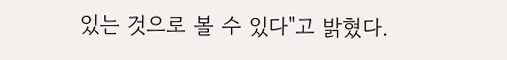있는 것으로 볼 수 있다"고 밝혔다.